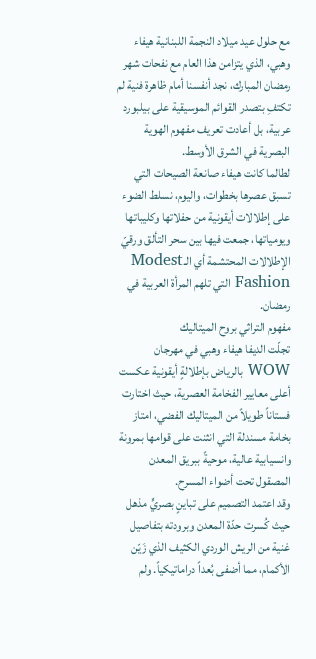مع حلول عيد ميلاد النجمة اللبنانية هيفاء وهبي، الذي يتزامن هذا العام مع نفحات شهر رمضان المبارك، نجد أنفسنا أمام ظاهرة فنية لم تكتفِ بتصدر القوائم الموسيقية على بيلبورد عربية، بل أعادت تعريف مفهوم الهوية البصرية في الشرق الأوسط.
لطالما كانت هيفاء صانعة الصيحات التي تسبق عصرها بخطوات، واليوم، نسلط الضوء على إطلالات أيقونية من حفلاتها وكليباتها ويومياتها، جمعت فيها بين سحر التألق ورقيّ الإطلالات المحتشمة أي الـ Modest Fashion التي تلهم المرأة العربية في رمضان.
مفهوم التراثي بروح الميتاليك
تجلّت الديفا هيفاء وهبي في مهرجان WOW بالرياض بإطلالةٍ أيقونية عكست أعلى معايير الفخامة العصرية، حيث اختارت فستاناً طويلاً من الميتاليك الفضي، امتاز بخامة مسندلة التي انثنت على قوامها بمرونة وانسيابية عالية، موحيةً ببريق المعدن المصقول تحت أضواء المسرح.
وقد اعتمد التصميم على تباينٍ بصريٍّ مذهل حيث كُسرت حدّة المعدن وبرودته بتفاصيل غنية من الريش الوردي الكثيف الذي زَيّن الأكمام، مما أضفى بُعداً دراماتيكياً. ولم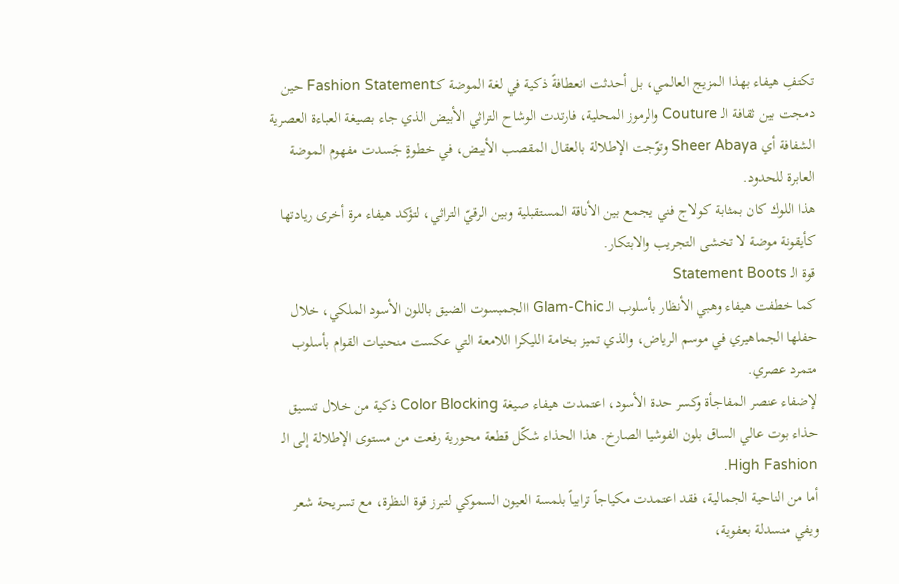تكتفِ هيفاء بهذا المزيج العالمي، بل أحدثت انعطافةً ذكية في لغة الموضة كـFashion Statement حين دمجت بين ثقافة الـ Couture والرموز المحلية، فارتدت الوشاح التراثي الأبيض الذي جاء بصيغة العباءة العصرية الشفافة أي Sheer Abaya وتوّجت الإطلالة بالعقال المقصب الأبيض، في خطوةٍ جَسدت مفهوم الموضة العابرة للحدود.
هذا اللوك كان بمثابة كولاج فني يجمع بين الأناقة المستقبلية وبين الرقيّ التراثي، لتؤكد هيفاء مرة أخرى ريادتها كأيقونة موضة لا تخشى التجريب والابتكار.
قوة الـ Statement Boots
كما خطفت هيفاء وهبي الأنظار بأسلوب الـ Glam-Chic االجمبسوت الضيق باللون الأسود الملكي، خلال حفلها الجماهيري في موسم الرياض، والذي تميز بخامة الليكرا اللامعة التي عكست منحنيات القوام بأسلوب متمرد عصري.
لإضفاء عنصر المفاجأة وكسر حدة الأسود، اعتمدت هيفاء صيغة Color Blocking ذكية من خلال تنسيق حذاء بوت عالي الساق بلون الفوشيا الصارخ. هذا الحذاء شكّل قطعة محورية رفعت من مستوى الإطلالة إلى الـ High Fashion.
أما من الناحية الجمالية، فقد اعتمدت مكياجاً ترابياً بلمسة العيون السموكي لتبرز قوة النظرة، مع تسريحة شعر ويفي منسدلة بعفوية،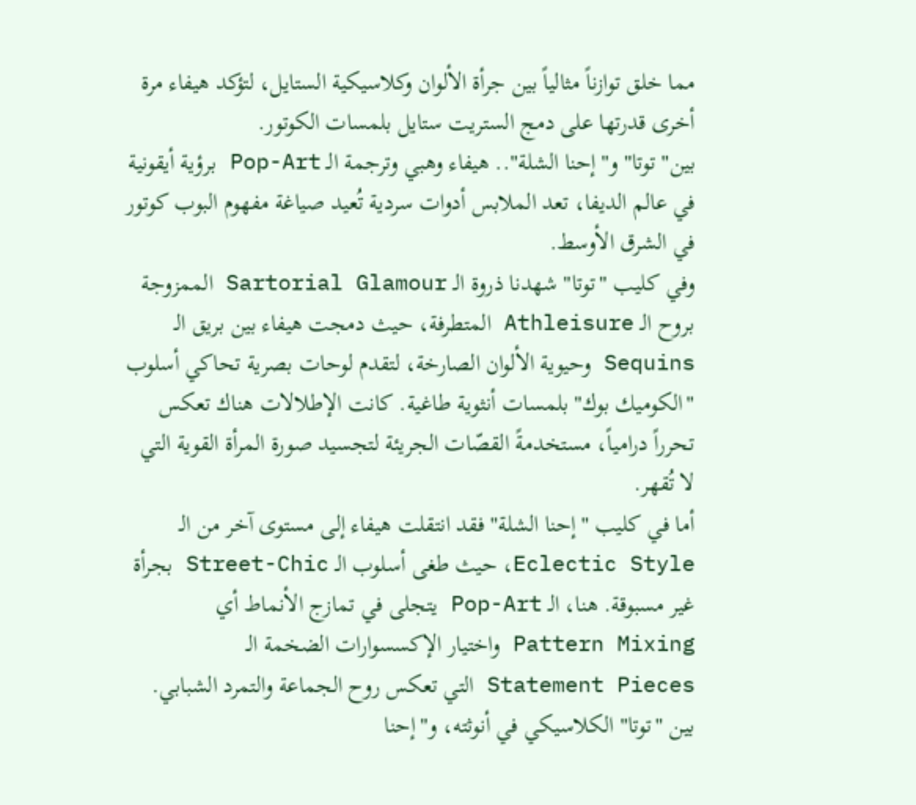مما خلق توازناً مثالياً بين جرأة الألوان وكلاسيكية الستايل، لتؤكد هيفاء مرة أخرى قدرتها على دمج الستريت ستايل بلمسات الكوتور.
بين" توتا" و"إحنا الشلة".. هيفاء وهبي وترجمة الـ Pop-Art برؤية أيقونية
في عالم الديفا، تعد الملابس أدوات سردية تُعيد صياغة مفهوم البوب كوتور في الشرق الأوسط.
وفي كليب "توتا" شهدنا ذروة الـ Sartorial Glamour الممزوجة بروح الـ Athleisure المتطرفة، حيث دمجت هيفاء بين بريق الـ Sequins وحيوية الألوان الصارخة، لتقدم لوحات بصرية تحاكي أسلوب "الكوميك بوك" بلمسات أنثوية طاغية. كانت الإطلالات هناك تعكس تحرراً درامياً، مستخدمةً القصّات الجريئة لتجسيد صورة المرأة القوية التي لا تُقهر.
أما في كليب "إحنا الشلة" فقد انتقلت هيفاء إلى مستوى آخر من الـ Eclectic Style، حيث طغى أسلوب الـ Street-Chic بجرأة غير مسبوقة. هنا، الـ Pop-Art يتجلى في تمازج الأنماط أي Pattern Mixing واختيار الإكسسوارات الضخمة الـ Statement Pieces التي تعكس روح الجماعة والتمرد الشبابي.
بين "توتا" الكلاسيكي في أنوثته، و"إحنا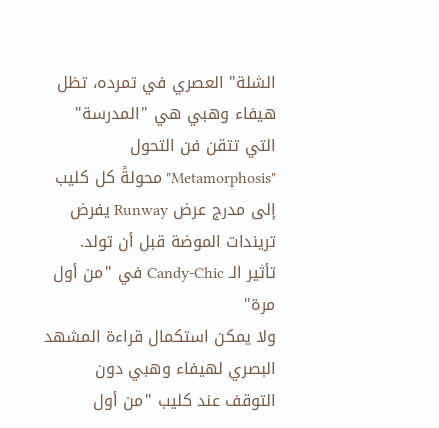الشلة" العصري في تمرده، تظل هيفاء وهبي هي "المدرسة" التي تتقن فن التحول "Metamorphosis" محولةً كل كليب إلى مدرج عرض Runway يفرض تريندات الموضة قبل أن تولد.
تأثير الـ Candy-Chic في "من أول مرة"
ولا يمكن استكمال قراءة المشهد البصري لهيفاء وهبي دون التوقف عند كليب "من أول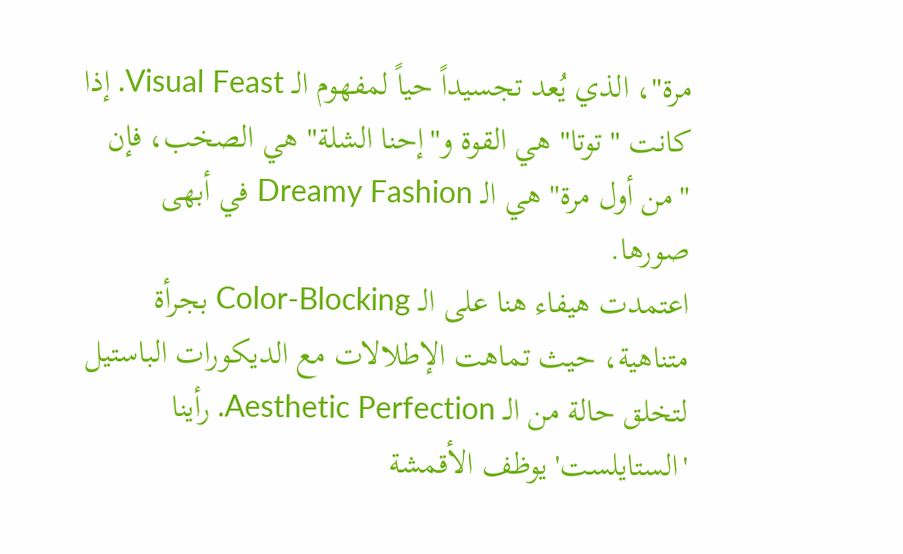مرة"، الذي يُعد تجسيداً حياً لمفهوم الـ Visual Feast. إذا كانت "توتا" هي القوة و"إحنا الشلة" هي الصخب، فإن "من أول مرة" هي الـ Dreamy Fashion في أبهى صورها.
اعتمدت هيفاء هنا على الـ Color-Blocking بجرأة متناهية، حيث تماهت الإطلالات مع الديكورات الباستيل لتخلق حالة من الـ Aesthetic Perfection. رأينا 'الستايلست' يوظف الأقمشة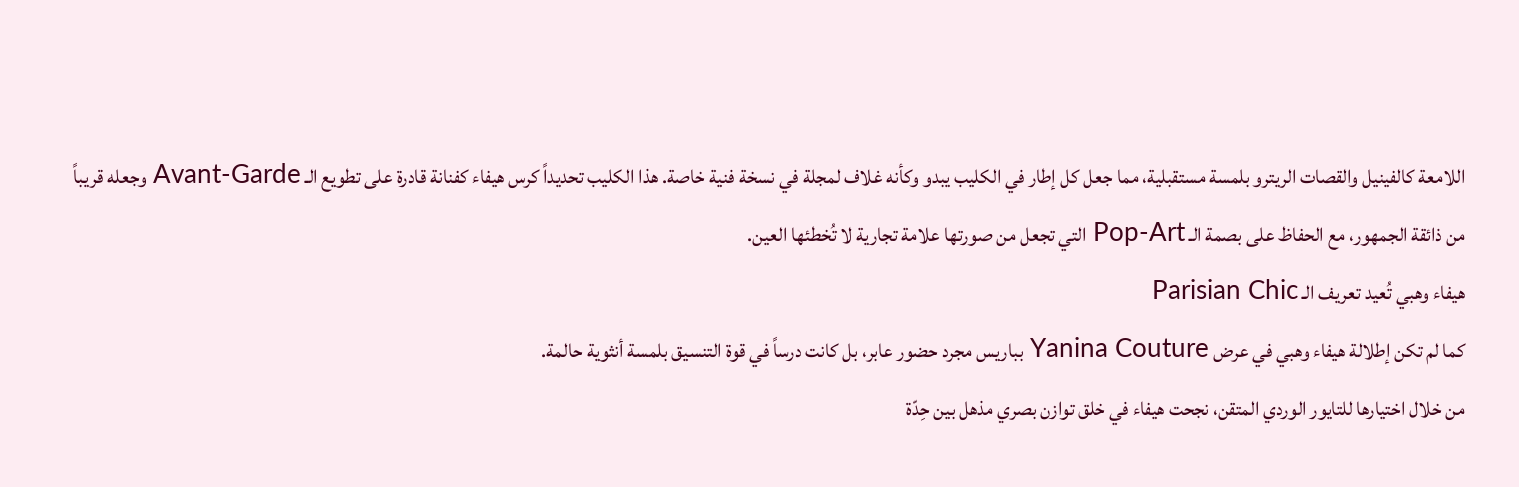اللامعة كالفينيل والقصات الريترو بلمسة مستقبلية، مما جعل كل إطار في الكليب يبدو وكأنه غلاف لمجلة في نسخة فنية خاصة. هذا الكليب تحديداً كرس هيفاء كفنانة قادرة على تطويع الـ Avant-Garde وجعله قريباً من ذائقة الجمهور، مع الحفاظ على بصمة الـ Pop-Art التي تجعل من صورتها علامة تجارية لا تُخطئها العين.
هيفاء وهبي تُعيد تعريف الـ Parisian Chic
كما لم تكن إطلالة هيفاء وهبي في عرض Yanina Couture بباريس مجرد حضور عابر، بل كانت درساً في قوة التنسيق بلمسة أنثوية حالمة.
من خلال اختيارها للتايور الوردي المتقن، نجحت هيفاء في خلق توازن بصري مذهل بين حِدّة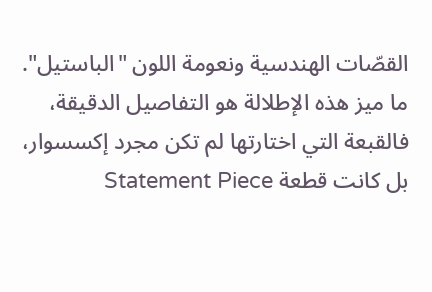القصّات الهندسية ونعومة اللون "الباستيل".
ما ميز هذه الإطلالة هو التفاصيل الدقيقة، فالقبعة التي اختارتها لم تكن مجرد إكسسوار، بل كانت قطعة Statement Piece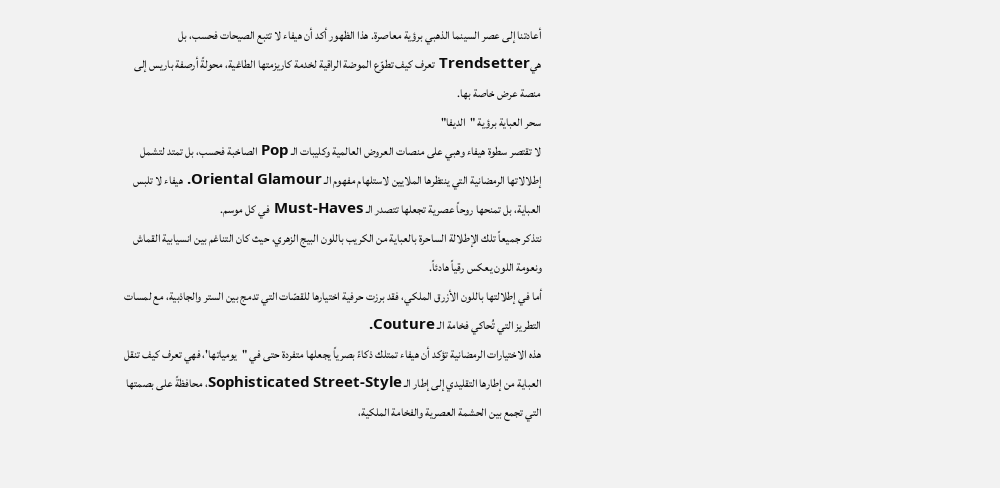أعادتنا إلى عصر السينما الذهبي برؤية معاصرة. هذا الظهور أكد أن هيفاء لا تتبع الصيحات فحسب، بل هيTrendsetter تعرف كيف تطوّع الموضة الراقية لخدمة كاريزمتها الطاغية، محولةً أرصفة باريس إلى منصة عرض خاصة بها.
سحر العباية برؤية "الديفا"
لا تقتصر سطوة هيفاء وهبي على منصات العروض العالمية وكليبات الـ Pop الصاخبة فحسب، بل تمتد لتشمل إطلالاتها الرمضانية التي ينتظرها الملايين لاستلهام مفهوم الـ Oriental Glamour. هيفاء لا تلبس العباية، بل تمنحها روحاً عصرية تجعلها تتصدر الـ Must-Haves في كل موسم.
نتذكر جميعاً تلك الإطلالة الساحرة بالعباية من الكريب باللون البيج الزهري، حيث كان التناغم بين انسيابية القماش ونعومة اللون يعكس رقياً هادئاً.
أما في إطلالتها باللون الأزرق الملكي، فقد برزت حرفية اختيارها للقصّات التي تدمج بين الستر والجاذبية، مع لمسات التطريز التي تُحاكي فخامة الـ Couture.
هذه الاختيارات الرمضانية تؤكد أن هيفاء تمتلك ذكاءً بصرياً يجعلها متفردة حتى في "يومياتها'، فهي تعرف كيف تنقل العباية من إطارها التقليدي إلى إطار الـ Sophisticated Street-Style، محافظةً على بصمتها التي تجمع بين الحشمة العصرية والفخامة الملكية،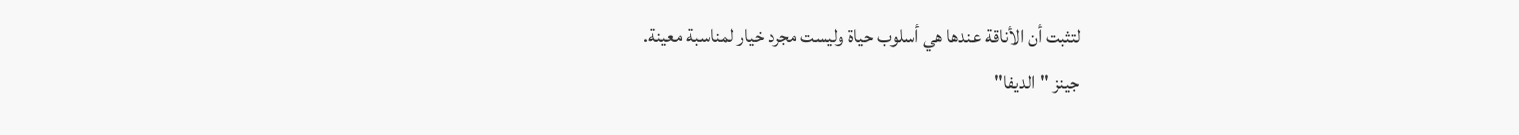لتثبت أن الأناقة عندها هي أسلوب حياة وليست مجرد خيار لمناسبة معينة.
جينز "الديفا"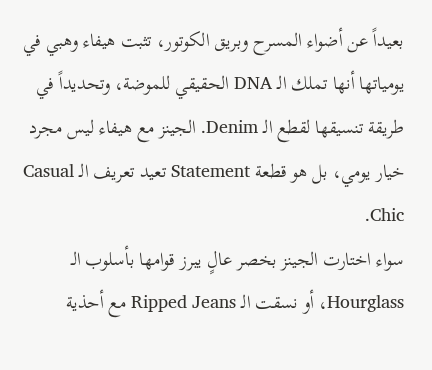بعيداً عن أضواء المسرح وبريق الكوتور، تثبت هيفاء وهبي في يومياتها أنها تملك الـ DNA الحقيقي للموضة، وتحديداً في طريقة تنسيقها لقطع الـ Denim. الجينز مع هيفاء ليس مجرد خيار يومي، بل هو قطعة Statement تعيد تعريف الـ Casual Chic.
سواء اختارت الجينز بخصر عالٍ يبرز قوامها بأسلوب الـ Hourglass، أو نسقت الـ Ripped Jeans مع أحذية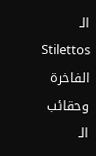الـ Stilettos الفاخرة وحقائب الـ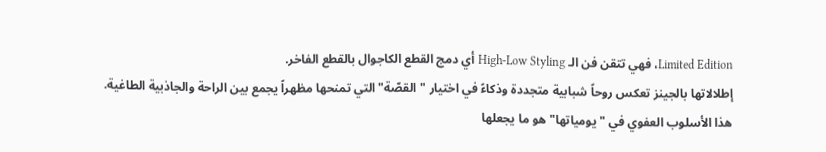Limited Edition، فهي تتقن فن الـ High-Low Styling أي دمج القطع الكاجوال بالقطع الفاخر.
إطلالاتها بالجينز تعكس روحاً شبابية متجددة وذكاءً في اختيار "القصّة" التي تمنحها مظهراً يجمع بين الراحة والجاذبية الطاغية.
هذا الأسلوب العفوي في "يومياتها" هو ما يجعلها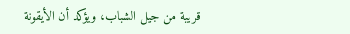قريبة من جيل الشباب، ويؤكد أن الأيقونة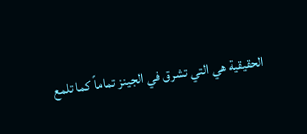الحقيقية هي التي تشرق في الجينز تماماً كما تلمع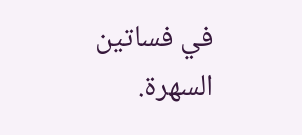في فساتين السهرة.